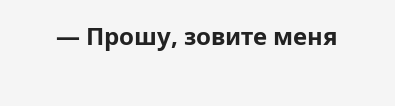— Прошу, зовите меня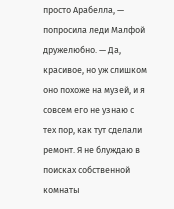просто Арабелла, — попросила леди Малфой дружелюбно. — Да, красивое, но уж слишком оно похоже на музей, и я совсем его не узнаю с тех пор, как тут сделали ремонт. Я не блуждаю в поисках собственной комнаты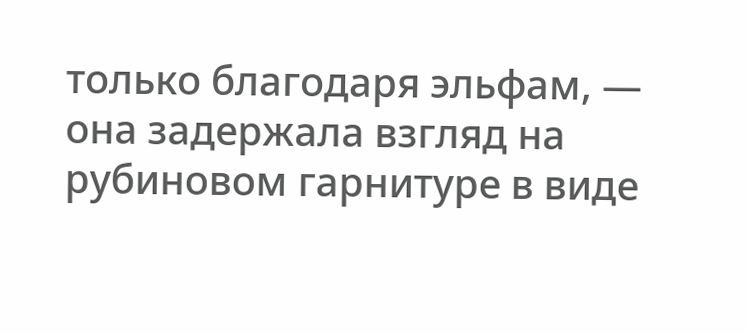только благодаря эльфам, — она задержала взгляд на рубиновом гарнитуре в виде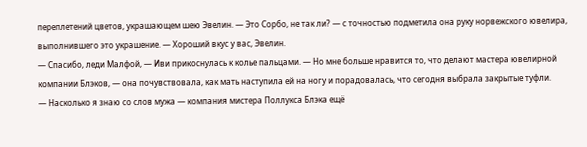переплетений цветов, украшающем шею Эвелин. — Это Сорбо, не так ли? — с точностью подметила она руку норвежского ювелира, выполнившего это украшение. — Хороший вкус у вас, Эвелин.
— Спасибо, леди Малфой, — Иви прикоснулась к колье пальцами. — Но мне больше нравится то, что делают мастера ювелирной компании Блэков, — она почувствовала, как мать наступила ей на ногу и порадовалась, что сегодня выбрала закрытые туфли.
— Насколько я знаю со слов мужа — компания мистера Поллукса Блэка ещё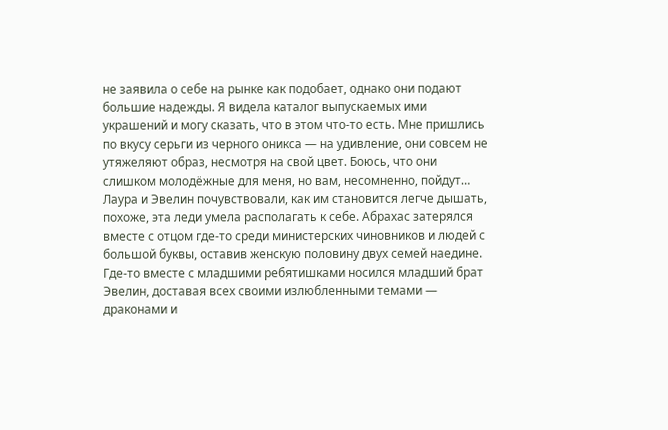не заявила о себе на рынке как подобает, однако они подают большие надежды. Я видела каталог выпускаемых ими украшений и могу сказать, что в этом что-то есть. Мне пришлись по вкусу серьги из черного оникса — на удивление, они совсем не утяжеляют образ, несмотря на свой цвет. Боюсь, что они слишком молодёжные для меня, но вам, несомненно, пойдут…
Лаура и Эвелин почувствовали, как им становится легче дышать, похоже, эта леди умела располагать к себе. Абрахас затерялся вместе с отцом где-то среди министерских чиновников и людей с большой буквы, оставив женскую половину двух семей наедине. Где-то вместе с младшими ребятишками носился младший брат Эвелин, доставая всех своими излюбленными темами — драконами и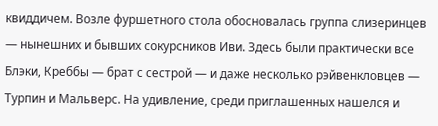квиддичем. Возле фуршетного стола обосновалась группа слизеринцев — нынешних и бывших сокурсников Иви. Здесь были практически все Блэки, Креббы — брат с сестрой — и даже несколько рэйвенкловцев — Турпин и Мальверс. На удивление, среди приглашенных нашелся и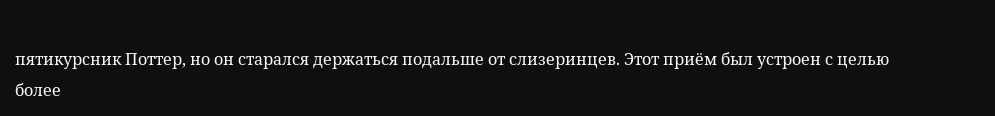пятикурсник Поттер, но он старался держаться подальше от слизеринцев. Этот приём был устроен с целью более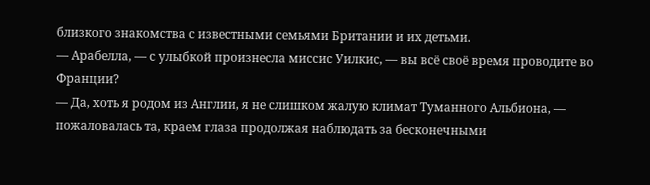близкого знакомства с известными семьями Британии и их детьми.
— Арабелла, — с улыбкой произнесла миссис Уилкис, — вы всё своё время проводите во Франции?
— Да, хоть я родом из Англии, я не слишком жалую климат Туманного Альбиона, — пожаловалась та, краем глаза продолжая наблюдать за бесконечными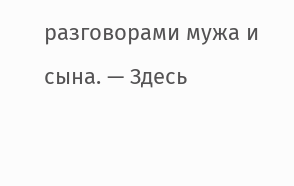разговорами мужа и сына. — Здесь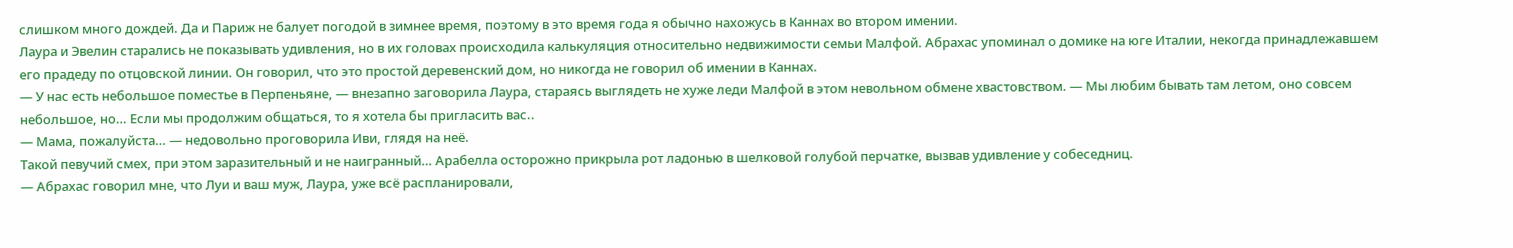слишком много дождей. Да и Париж не балует погодой в зимнее время, поэтому в это время года я обычно нахожусь в Каннах во втором имении.
Лаура и Эвелин старались не показывать удивления, но в их головах происходила калькуляция относительно недвижимости семьи Малфой. Абрахас упоминал о домике на юге Италии, некогда принадлежавшем его прадеду по отцовской линии. Он говорил, что это простой деревенский дом, но никогда не говорил об имении в Каннах.
— У нас есть небольшое поместье в Перпеньяне, — внезапно заговорила Лаура, стараясь выглядеть не хуже леди Малфой в этом невольном обмене хвастовством. — Мы любим бывать там летом, оно совсем небольшое, но… Если мы продолжим общаться, то я хотела бы пригласить вас..
— Мама, пожалуйста… — недовольно проговорила Иви, глядя на неё.
Такой певучий смех, при этом заразительный и не наигранный… Арабелла осторожно прикрыла рот ладонью в шелковой голубой перчатке, вызвав удивление у собеседниц.
— Абрахас говорил мне, что Луи и ваш муж, Лаура, уже всё распланировали,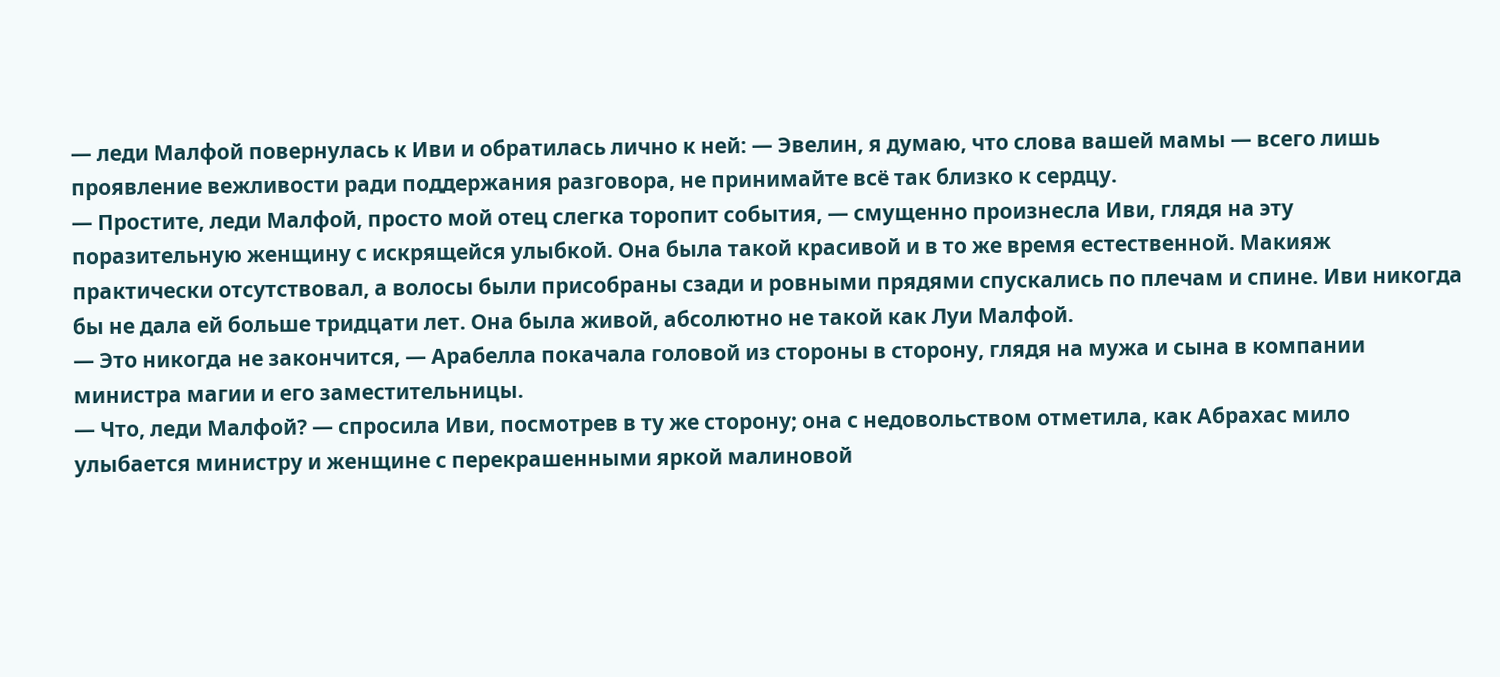— леди Малфой повернулась к Иви и обратилась лично к ней: — Эвелин, я думаю, что слова вашей мамы — всего лишь проявление вежливости ради поддержания разговора, не принимайте всё так близко к сердцу.
— Простите, леди Малфой, просто мой отец слегка торопит события, — смущенно произнесла Иви, глядя на эту поразительную женщину с искрящейся улыбкой. Она была такой красивой и в то же время естественной. Макияж практически отсутствовал, а волосы были присобраны сзади и ровными прядями спускались по плечам и спине. Иви никогда бы не дала ей больше тридцати лет. Она была живой, абсолютно не такой как Луи Малфой.
— Это никогда не закончится, — Арабелла покачала головой из стороны в сторону, глядя на мужа и сына в компании министра магии и его заместительницы.
— Что, леди Малфой? — спросила Иви, посмотрев в ту же сторону; она с недовольством отметила, как Абрахас мило улыбается министру и женщине с перекрашенными яркой малиновой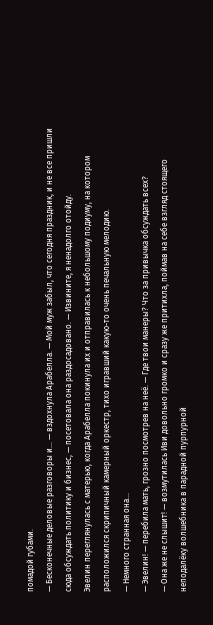помадой губами.
— Бесконечные деловые разговоры и… — вздохнула Арабелла. — Мой муж забыл, что сегодня праздник, и не все пришли сюда обсуждать политику и бизнес, — посетовала она раздосадовано. — Извините, я ненадолго отойду.
Эвелин переглянулась с матерью, когда Арабелла покинула их и отправилась к небольшому подиуму, на котором расположился скрипичный камерный оркестр, тихо игравший какую-то очень печальную мелодию.
— Немного странная она…
— Эвелин! — перебила мать, грозно посмотрев на неё. — Где твои манеры? Что за привычка обсуждать всех?
— Она же не слышит! — возмутилась Иви довольно громко и сразу же притихла, поймав на себе взгляд стоящего неподалёку волшебника в парадной пурпурной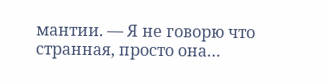мантии. — Я не говорю что странная, просто она…